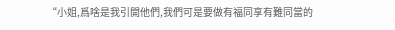“小姐,爲啥是我引開他們,我們可是要做有福同享有難同當的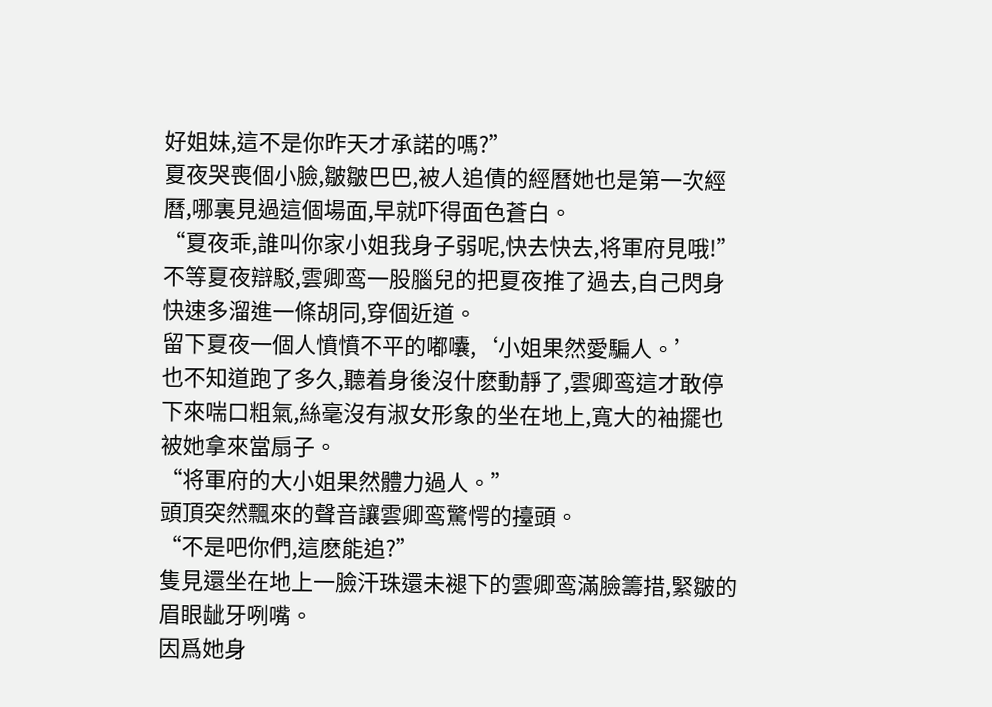好姐妹,這不是你昨天才承諾的嗎?”
夏夜哭喪個小臉,皺皺巴巴,被人追債的經曆她也是第一次經曆,哪裏見過這個場面,早就吓得面色蒼白。
“夏夜乖,誰叫你家小姐我身子弱呢,快去快去,将軍府見哦!”
不等夏夜辯駁,雲卿鸾一股腦兒的把夏夜推了過去,自己閃身快速多溜進一條胡同,穿個近道。
留下夏夜一個人憤憤不平的嘟囔,‘小姐果然愛騙人。’
也不知道跑了多久,聽着身後沒什麽動靜了,雲卿鸾這才敢停下來喘口粗氣,絲毫沒有淑女形象的坐在地上,寬大的袖擺也被她拿來當扇子。
“将軍府的大小姐果然體力過人。”
頭頂突然飄來的聲音讓雲卿鸾驚愕的擡頭。
“不是吧你們,這麽能追?”
隻見還坐在地上一臉汗珠還未褪下的雲卿鸾滿臉籌措,緊皺的眉眼龇牙咧嘴。
因爲她身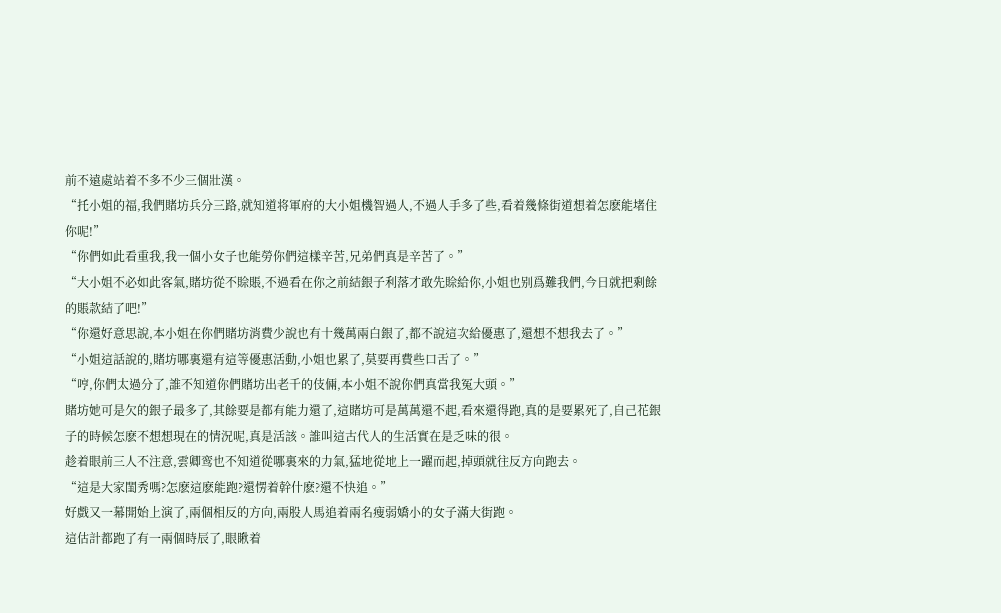前不遠處站着不多不少三個壯漢。
“托小姐的福,我們賭坊兵分三路,就知道将軍府的大小姐機智過人,不過人手多了些,看着幾條街道想着怎麽能堵住你呢!”
“你們如此看重我,我一個小女子也能勞你們這樣辛苦,兄弟們真是辛苦了。”
“大小姐不必如此客氣,賭坊從不賒賬,不過看在你之前結銀子利落才敢先賒給你,小姐也别爲難我們,今日就把剩餘的賬款結了吧!”
“你還好意思說,本小姐在你們賭坊消費少說也有十幾萬兩白銀了,都不說這次給優惠了,還想不想我去了。”
“小姐這話說的,賭坊哪裏還有這等優惠活動,小姐也累了,莫要再費些口舌了。”
“哼,你們太過分了,誰不知道你們賭坊出老千的伎倆,本小姐不說你們真當我冤大頭。”
賭坊她可是欠的銀子最多了,其餘要是都有能力還了,這賭坊可是萬萬還不起,看來還得跑,真的是要累死了,自己花銀子的時候怎麽不想想現在的情況呢,真是活該。誰叫這古代人的生活實在是乏味的很。
趁着眼前三人不注意,雲卿鸾也不知道從哪裏來的力氣,猛地從地上一躍而起,掉頭就往反方向跑去。
“這是大家閨秀嗎?怎麽這麽能跑?還愣着幹什麽?還不快追。”
好戲又一幕開始上演了,兩個相反的方向,兩股人馬追着兩名瘦弱嬌小的女子滿大街跑。
這估計都跑了有一兩個時辰了,眼瞅着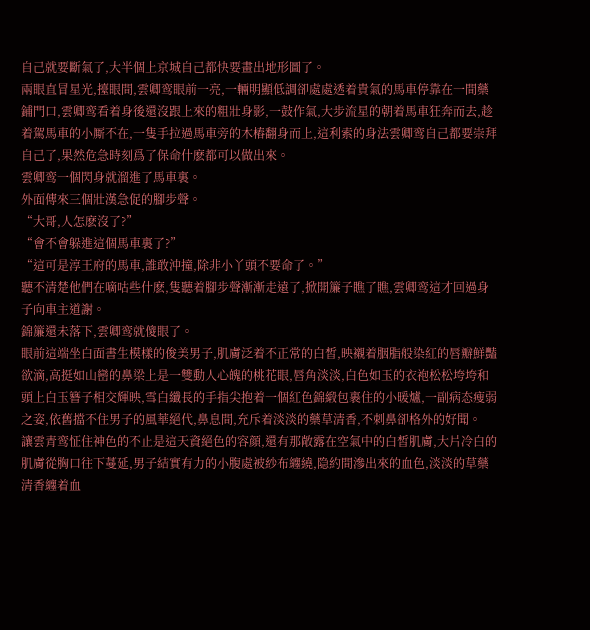自己就要斷氣了,大半個上京城自己都快要畫出地形圖了。
兩眼直冒星光,擡眼間,雲卿鸾眼前一亮,一輛明顯低調卻處處透着貴氣的馬車停靠在一間藥鋪門口,雲卿鸾看着身後還沒跟上來的粗壯身影,一鼓作氣,大步流星的朝着馬車狂奔而去,趁着駕馬車的小厮不在,一隻手拉過馬車旁的木樁翻身而上,這利索的身法雲卿鸾自己都要崇拜自己了,果然危急時刻爲了保命什麽都可以做出來。
雲卿鸾一個閃身就溜進了馬車裏。
外面傳來三個壯漢急促的腳步聲。
“大哥,人怎麽沒了?”
“會不會躲進這個馬車裏了?”
“這可是淳王府的馬車,誰敢沖撞,除非小丫頭不要命了。”
聽不清楚他們在嘀咕些什麽,隻聽着腳步聲漸漸走遠了,掀開簾子瞧了瞧,雲卿鸾這才回過身子向車主道謝。
錦簾還未落下,雲卿鸾就傻眼了。
眼前這端坐白面書生模樣的俊美男子,肌膚泛着不正常的白皙,映襯着胭脂般染紅的唇瓣鮮豔欲滴,高挺如山巒的鼻梁上是一雙動人心魄的桃花眼,唇角淡淡,白色如玉的衣袍松松垮垮和頭上白玉簪子相交輝映,雪白纖長的手指尖抱着一個紅色錦緞包裹住的小暖爐,一副病态瘦弱之姿,依舊擋不住男子的風華絕代,鼻息間,充斥着淡淡的藥草清香,不刺鼻卻格外的好聞。
讓雲青鸾怔住神色的不止是這天資絕色的容顔,還有那敞露在空氣中的白皙肌膚,大片冷白的肌膚從胸口往下蔓延,男子結實有力的小腹處被紗布纏繞,隐約間滲出來的血色,淡淡的草藥清香纏着血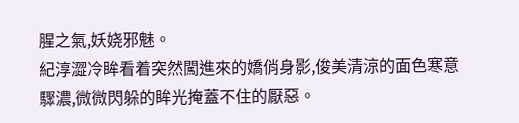腥之氣,妖娆邪魅。
紀淳澀冷眸看着突然闖進來的嬌俏身影,俊美清涼的面色寒意驟濃,微微閃躲的眸光掩蓋不住的厭惡。